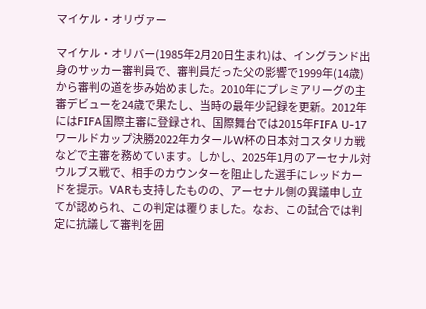マイケル・オリヴァー

マイケル・オリバー(1985年2月20日生まれ)は、イングランド出身のサッカー審判員で、審判員だった父の影響で1999年(14歳)から審判の道を歩み始めました。2010年にプレミアリーグの主審デビューを24歳で果たし、当時の最年少記録を更新。2012年にはFIFA国際主審に登録され、国際舞台では2015年FIFA U-17ワールドカップ決勝2022年カタールW杯の日本対コスタリカ戦などで主審を務めています。しかし、2025年1月のアーセナル対ウルブス戦で、相手のカウンターを阻止した選手にレッドカードを提示。VARも支持したものの、アーセナル側の異議申し立てが認められ、この判定は覆りました。なお、この試合では判定に抗議して審判を囲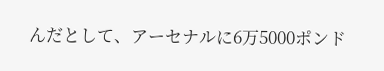んだとして、アーセナルに6万5000ポンド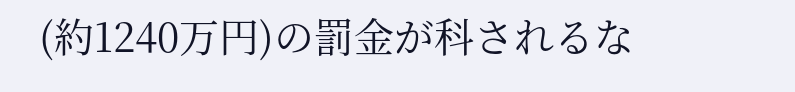(約1240万円)の罰金が科されるな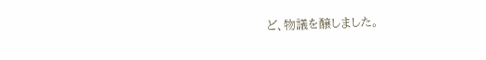ど、物議を醸しました。